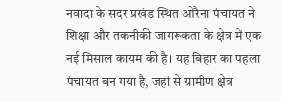नवादा के सदर प्रखंड स्थित ओरैना पंचायत ने शिक्षा और तकनीकी जागरूकता के क्षेत्र में एक नई मिसाल कायम की है। यह बिहार का पहला पंचायत बन गया है, जहां से ग्रामीण क्षेत्र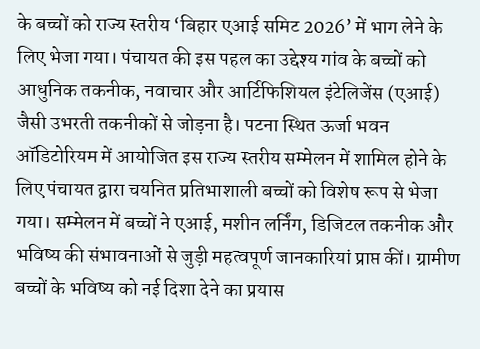के बच्चों को राज्य स्तरीय ‘बिहार एआई समिट 2026’ में भाग लेने के लिए भेजा गया। पंचायत की इस पहल का उद्देश्य गांव के बच्चों को आधुनिक तकनीक, नवाचार और आर्टिफिशियल इंटेलिजेंस (एआई) जैसी उभरती तकनीकों से जोड़ना है। पटना स्थित ऊर्जा भवन ऑडिटोरियम में आयोजित इस राज्य स्तरीय सम्मेलन में शामिल होने के लिए पंचायत द्वारा चयनित प्रतिभाशाली बच्चों को विशेष रूप से भेजा गया। सम्मेलन में बच्चों ने एआई, मशीन लर्निंग, डिजिटल तकनीक और भविष्य की संभावनाओं से जुड़ी महत्वपूर्ण जानकारियां प्राप्त कीं। ग्रामीण बच्चों के भविष्य को नई दिशा देने का प्रयास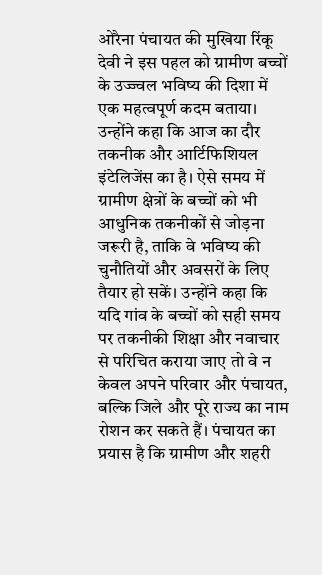ओरैना पंचायत की मुखिया रिंकू देवी ने इस पहल को ग्रामीण बच्चों के उज्ज्वल भविष्य की दिशा में एक महत्वपूर्ण कदम बताया। उन्होंने कहा कि आज का दौर तकनीक और आर्टिफिशियल इंटेलिजेंस का है। ऐसे समय में ग्रामीण क्षेत्रों के बच्चों को भी आधुनिक तकनीकों से जोड़ना जरूरी है, ताकि वे भविष्य की चुनौतियों और अवसरों के लिए तैयार हो सकें। उन्होंने कहा कि यदि गांव के बच्चों को सही समय पर तकनीकी शिक्षा और नवाचार से परिचित कराया जाए तो वे न केवल अपने परिवार और पंचायत, बल्कि जिले और पूरे राज्य का नाम रोशन कर सकते हैं। पंचायत का प्रयास है कि ग्रामीण और शहरी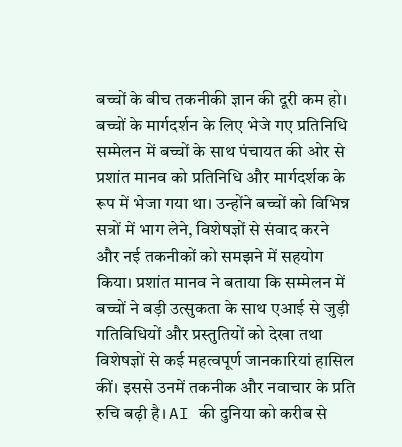बच्चों के बीच तकनीकी ज्ञान की दूरी कम हो। बच्चों के मार्गदर्शन के लिए भेजे गए प्रतिनिधि सम्मेलन में बच्चों के साथ पंचायत की ओर से प्रशांत मानव को प्रतिनिधि और मार्गदर्शक के रूप में भेजा गया था। उन्होंने बच्चों को विभिन्न सत्रों में भाग लेने, विशेषज्ञों से संवाद करने और नई तकनीकों को समझने में सहयोग किया। प्रशांत मानव ने बताया कि सम्मेलन में बच्चों ने बड़ी उत्सुकता के साथ एआई से जुड़ी गतिविधियों और प्रस्तुतियों को देखा तथा विशेषज्ञों से कई महत्वपूर्ण जानकारियां हासिल कीं। इससे उनमें तकनीक और नवाचार के प्रति रुचि बढ़ी है। AI की दुनिया को करीब से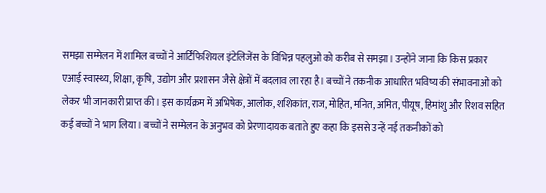समझा सम्मेलन में शामिल बच्चों ने आर्टिफिशियल इंटेलिजेंस के विभिन्न पहलुओं को करीब से समझा। उन्होंने जाना कि किस प्रकार एआई स्वास्थ्य, शिक्षा, कृषि, उद्योग और प्रशासन जैसे क्षेत्रों में बदलाव ला रहा है। बच्चों ने तकनीक आधारित भविष्य की संभावनाओं को लेकर भी जानकारी प्राप्त की। इस कार्यक्रम में अभिषेक, आलोक, शशिकांत, राज, मोहित, मनित, अमित, पीयूष, हिमांशु और रिशव सहित कई बच्चों ने भाग लिया। बच्चों ने सम्मेलन के अनुभव को प्रेरणादायक बताते हुए कहा कि इससे उन्हें नई तकनीकों को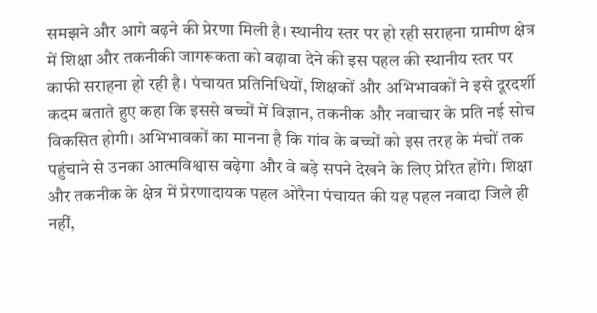समझने और आगे बढ़ने की प्रेरणा मिली है। स्थानीय स्तर पर हो रही सराहना ग्रामीण क्षेत्र में शिक्षा और तकनीकी जागरूकता को बढ़ावा देने की इस पहल की स्थानीय स्तर पर काफी सराहना हो रही है। पंचायत प्रतिनिधियों, शिक्षकों और अभिभावकों ने इसे दूरदर्शी कदम बताते हुए कहा कि इससे बच्चों में विज्ञान, तकनीक और नवाचार के प्रति नई सोच विकसित होगी। अभिभावकों का मानना है कि गांव के बच्चों को इस तरह के मंचों तक पहुंचाने से उनका आत्मविश्वास बढ़ेगा और वे बड़े सपने देखने के लिए प्रेरित होंगे। शिक्षा और तकनीक के क्षेत्र में प्रेरणादायक पहल ओरैना पंचायत की यह पहल नवादा जिले ही नहीं,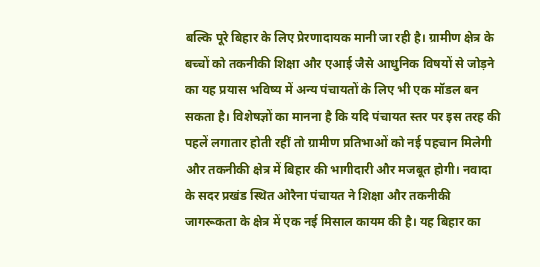बल्कि पूरे बिहार के लिए प्रेरणादायक मानी जा रही है। ग्रामीण क्षेत्र के बच्चों को तकनीकी शिक्षा और एआई जैसे आधुनिक विषयों से जोड़ने का यह प्रयास भविष्य में अन्य पंचायतों के लिए भी एक मॉडल बन सकता है। विशेषज्ञों का मानना है कि यदि पंचायत स्तर पर इस तरह की पहलें लगातार होती रहीं तो ग्रामीण प्रतिभाओं को नई पहचान मिलेगी और तकनीकी क्षेत्र में बिहार की भागीदारी और मजबूत होगी। नवादा के सदर प्रखंड स्थित ओरैना पंचायत ने शिक्षा और तकनीकी जागरूकता के क्षेत्र में एक नई मिसाल कायम की है। यह बिहार का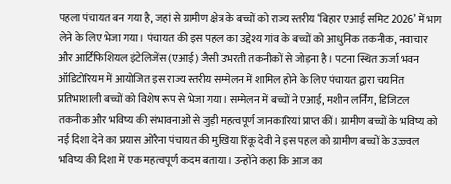पहला पंचायत बन गया है, जहां से ग्रामीण क्षेत्र के बच्चों को राज्य स्तरीय ‘बिहार एआई समिट 2026’ में भाग लेने के लिए भेजा गया। पंचायत की इस पहल का उद्देश्य गांव के बच्चों को आधुनिक तकनीक, नवाचार और आर्टिफिशियल इंटेलिजेंस (एआई) जैसी उभरती तकनीकों से जोड़ना है। पटना स्थित ऊर्जा भवन ऑडिटोरियम में आयोजित इस राज्य स्तरीय सम्मेलन में शामिल होने के लिए पंचायत द्वारा चयनित प्रतिभाशाली बच्चों को विशेष रूप से भेजा गया। सम्मेलन में बच्चों ने एआई, मशीन लर्निंग, डिजिटल तकनीक और भविष्य की संभावनाओं से जुड़ी महत्वपूर्ण जानकारियां प्राप्त कीं। ग्रामीण बच्चों के भविष्य को नई दिशा देने का प्रयास ओरैना पंचायत की मुखिया रिंकू देवी ने इस पहल को ग्रामीण बच्चों के उज्ज्वल भविष्य की दिशा में एक महत्वपूर्ण कदम बताया। उन्होंने कहा कि आज का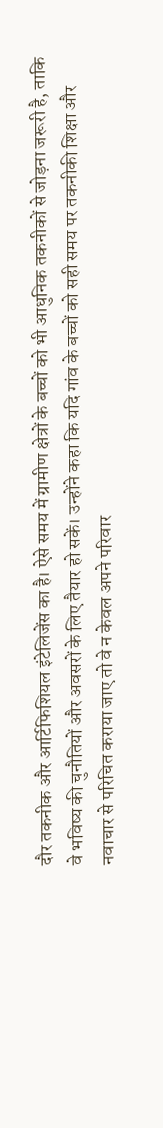दौर तकनीक और आर्टिफिशियल इंटेलिजेंस का है। ऐसे समय में ग्रामीण क्षेत्रों के बच्चों को भी आधुनिक तकनीकों से जोड़ना जरूरी है, ताकि वे भविष्य की चुनौतियों और अवसरों के लिए तैयार हो सकें। उन्होंने कहा कि यदि गांव के बच्चों को सही समय पर तकनीकी शिक्षा और नवाचार से परिचित कराया जाए तो वे न केवल अपने परिवार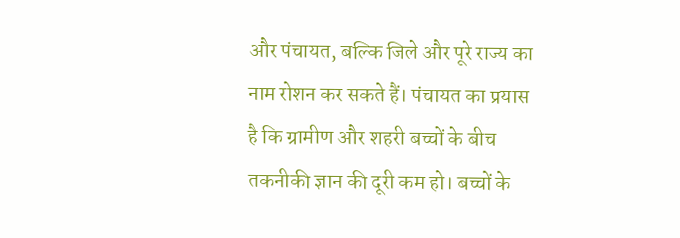और पंचायत, बल्कि जिले और पूरे राज्य का नाम रोशन कर सकते हैं। पंचायत का प्रयास है कि ग्रामीण और शहरी बच्चों के बीच तकनीकी ज्ञान की दूरी कम हो। बच्चों के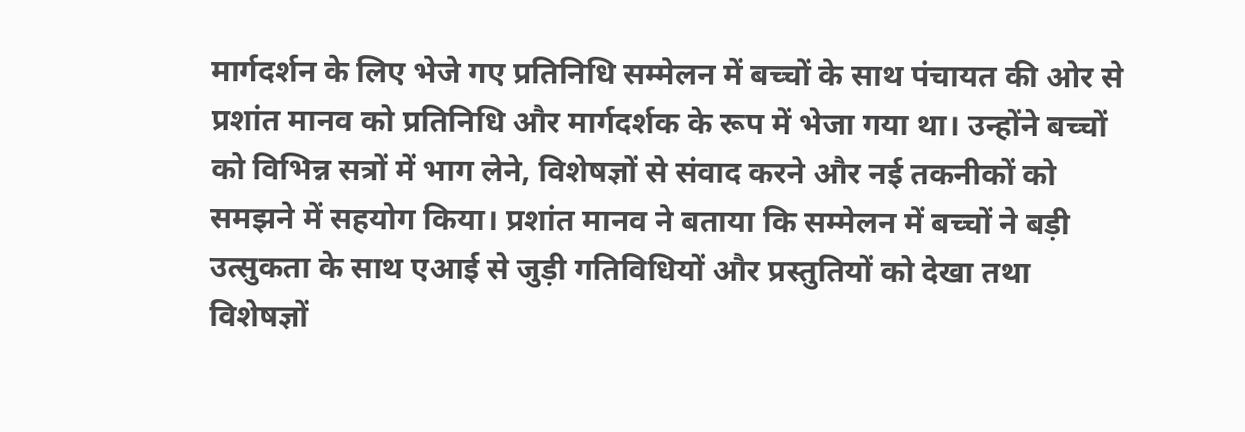मार्गदर्शन के लिए भेजे गए प्रतिनिधि सम्मेलन में बच्चों के साथ पंचायत की ओर से प्रशांत मानव को प्रतिनिधि और मार्गदर्शक के रूप में भेजा गया था। उन्होंने बच्चों को विभिन्न सत्रों में भाग लेने, विशेषज्ञों से संवाद करने और नई तकनीकों को समझने में सहयोग किया। प्रशांत मानव ने बताया कि सम्मेलन में बच्चों ने बड़ी उत्सुकता के साथ एआई से जुड़ी गतिविधियों और प्रस्तुतियों को देखा तथा विशेषज्ञों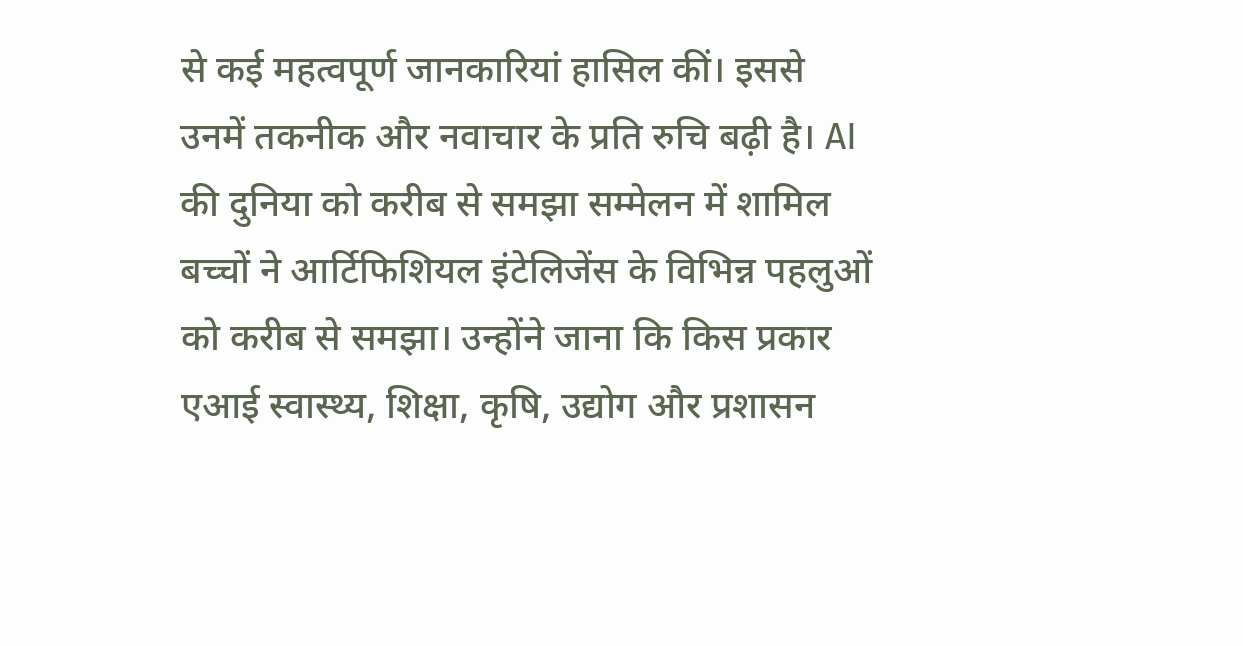से कई महत्वपूर्ण जानकारियां हासिल कीं। इससे उनमें तकनीक और नवाचार के प्रति रुचि बढ़ी है। AI की दुनिया को करीब से समझा सम्मेलन में शामिल बच्चों ने आर्टिफिशियल इंटेलिजेंस के विभिन्न पहलुओं को करीब से समझा। उन्होंने जाना कि किस प्रकार एआई स्वास्थ्य, शिक्षा, कृषि, उद्योग और प्रशासन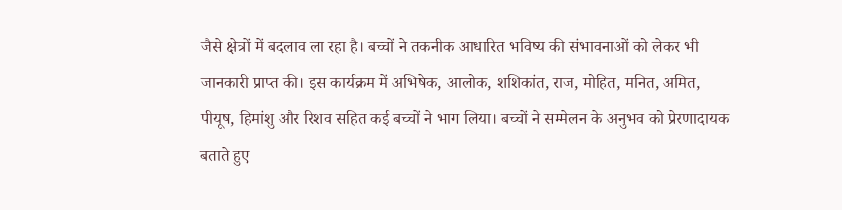जैसे क्षेत्रों में बदलाव ला रहा है। बच्चों ने तकनीक आधारित भविष्य की संभावनाओं को लेकर भी जानकारी प्राप्त की। इस कार्यक्रम में अभिषेक, आलोक, शशिकांत, राज, मोहित, मनित, अमित, पीयूष, हिमांशु और रिशव सहित कई बच्चों ने भाग लिया। बच्चों ने सम्मेलन के अनुभव को प्रेरणादायक बताते हुए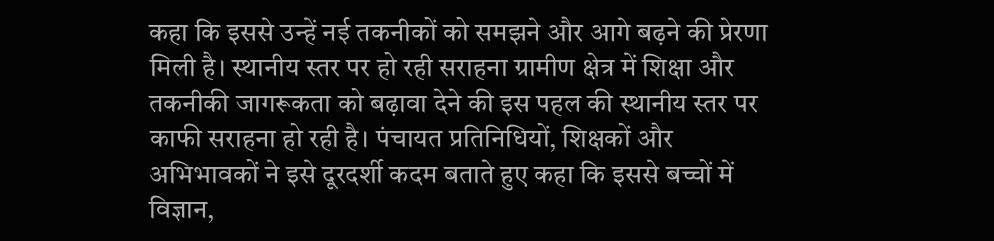कहा कि इससे उन्हें नई तकनीकों को समझने और आगे बढ़ने की प्रेरणा मिली है। स्थानीय स्तर पर हो रही सराहना ग्रामीण क्षेत्र में शिक्षा और तकनीकी जागरूकता को बढ़ावा देने की इस पहल की स्थानीय स्तर पर काफी सराहना हो रही है। पंचायत प्रतिनिधियों, शिक्षकों और अभिभावकों ने इसे दूरदर्शी कदम बताते हुए कहा कि इससे बच्चों में विज्ञान,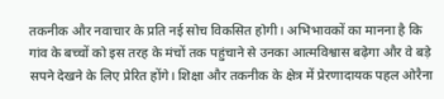तकनीक और नवाचार के प्रति नई सोच विकसित होगी। अभिभावकों का मानना है कि गांव के बच्चों को इस तरह के मंचों तक पहुंचाने से उनका आत्मविश्वास बढ़ेगा और वे बड़े सपने देखने के लिए प्रेरित होंगे। शिक्षा और तकनीक के क्षेत्र में प्रेरणादायक पहल ओरैना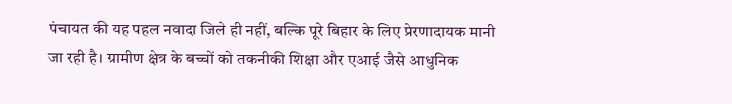पंचायत की यह पहल नवादा जिले ही नहीं, बल्कि पूरे बिहार के लिए प्रेरणादायक मानी जा रही है। ग्रामीण क्षेत्र के बच्चों को तकनीकी शिक्षा और एआई जैसे आधुनिक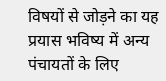विषयों से जोड़ने का यह प्रयास भविष्य में अन्य पंचायतों के लिए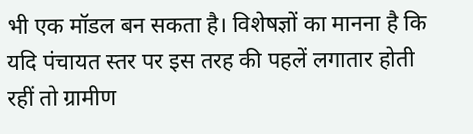भी एक मॉडल बन सकता है। विशेषज्ञों का मानना है कि यदि पंचायत स्तर पर इस तरह की पहलें लगातार होती रहीं तो ग्रामीण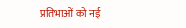प्रतिभाओं को नई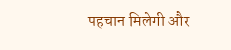पहचान मिलेगी और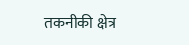तकनीकी क्षेत्र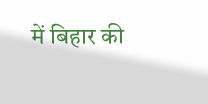में बिहार की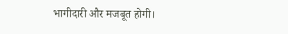भागीदारी और मजबूत होगी।